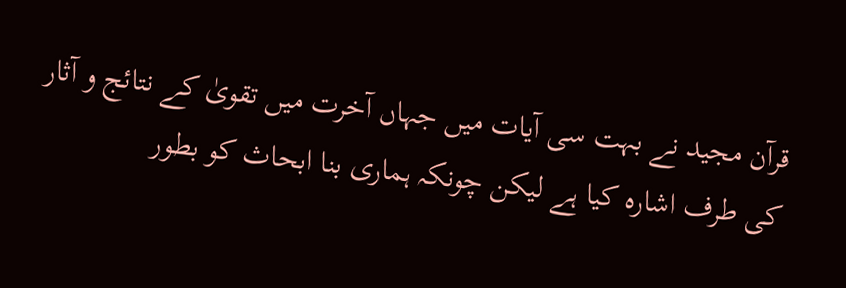قرآن مجید نے بہت سی آیات میں جہاں آخرت میں تقویٰ کے نتائج و آثار کی طرف اشارہ کیا ہے لیکن چونکہ ہماری بنا ابحاث کو بطور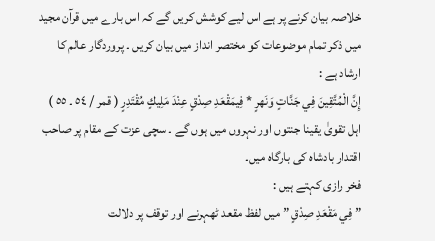خلاصہ بیان کرنے پر ہے اس لیے کوشش کریں گے کہ اس بارے میں قرآن مجید میں ذکر تمام موضوعات کو مختصر انداز میں بیان کریں ۔ پروردگار عالم کا ارشاد ہے :
إِنَّ الْمُتَّقِينَ فِي جَنَّاتٍ وَنَھرٍ * فِيمَقْعَدِ صِدْقٍ عِنْدَ مَلِيكٍ مُقْتَدِرٍ ( قمر / ٥٤ ۔ ٥٥ )
اہل تقویٰ یقینا جنتوں اور نہروں میں ہوں گے ۔ سچی عزت کے مقام پر صاحب اقتدار بادشاہ کی بارگاہ میں۔
فخر رازی کہتے ہیں :
” فِي مَقْعَدِ صِدْقٍ ” میں لفظ مقعد ٹھہرنے اور توقف پر دلالت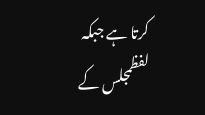کرتا ہے جبکہ لفظمجلس کے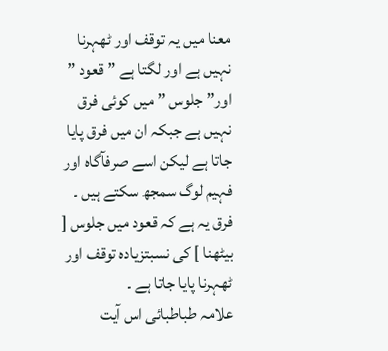معنا میں یہ توقف اور ٹھہرنا نہیں ہے اور لگتا ہے ” قعود ” اور” جلوس ” میں کوئی فرق نہیں ہے جبکہ ان میں فرق پایا جاتا ہے لیکن اسے صرفآگاہ اور فہیم لوگ سمجھ سکتے ہیں ۔ فرق یہ ہے کہ قعود میں جلوس [ بیٹھنا ] کی نسبتزیادہ توقف اور ٹھہرنا پایا جاتا ہے ۔
علامہ طباطبائی اس آیت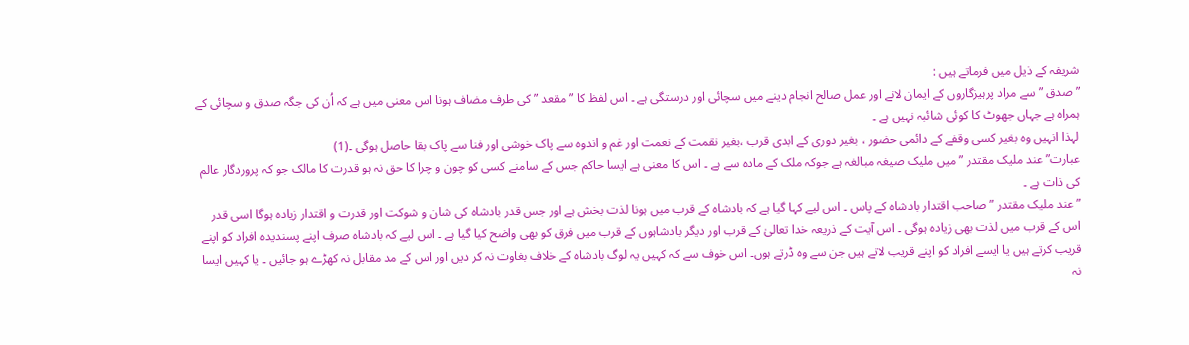شریفہ کے ذیل میں فرماتے ہیں :
” صدق ” سے مراد پرہیزگاروں کے ایمان لانے اور عمل صالح انجام دینے میں سچائی اور درستگی ہے ۔ اس لفظ کا ” مقعد ” کی طرف مضاف ہونا اس معنی میں ہے کہ اُن کی جگہ صدق و سچائی کے ہمراہ ہے جہاں جھوٹ کا کوئی شائبہ نہیں ہے ۔
لہذا انہیں وہ بغیر کسی وقفے کے دائمی حضور ، بغیر دوری کے ابدی قرب ،بغیر نقمت کے نعمت اور غم و اندوہ سے پاک خوشی اور فنا سے پاک بقا حاصل ہوگی ۔(1)
عبارت” عند ملیک مقتدر ” میں ملیک صیغہ مبالغہ ہے جوکہ ملک کے مادہ سے ہے ۔ اس کا معنی ہے ایسا حاکم جس کے سامنے کسی کو چون و چرا کا حق نہ ہو قدرت کا مالک جو کہ پروردگار عالم کی ذات ہے ۔
” عند ملیک مقتدر ” صاحب اقتدار بادشاہ کے پاس ۔ اس لیے کہا گیا ہے کہ بادشاہ کے قرب میں ہونا لذت بخش ہے اور جس قدر بادشاہ کی شان و شوکت اور قدرت و اقتدار زیادہ ہوگا اسی قدر اس کے قرب میں لذت بھی زیادہ ہوگی ۔ اس آیت کے ذریعہ خدا تعالیٰ کے قرب اور دیگر بادشاہوں کے قرب میں فرق کو بھی واضح کیا گیا ہے ۔ اس لیے کہ بادشاہ صرف اپنے پسندیدہ افراد کو اپنے قریب کرتے ہیں یا ایسے افراد کو اپنے قریب لاتے ہیں جن سے وہ ڈرتے ہوں۔ اس خوف سے کہ کہیں یہ لوگ بادشاہ کے خلاف بغاوت نہ کر دیں اور اس کے مد مقابل نہ کھڑے ہو جائیں ۔ یا کہیں ایسا نہ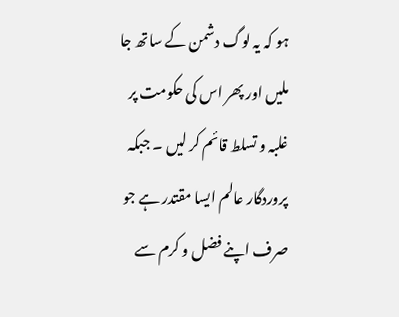ہو کہ یہ لوگ دشمن کے ساتھ جا ملیں اور پھر اس کی حکومت پر غلبہ و تسلط قائم کر لیں ۔ جبکہ پروردگار عالم ایسا مقتدر ہے جو صرف اپنے فضل و کرم سے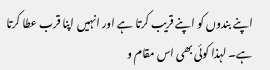اپنے بندوں کو اپنے قریب کرتا ہے اور انہیں اپنا قرب عطا کرتا ہے۔ لہذا کوئی بھی اس مقام و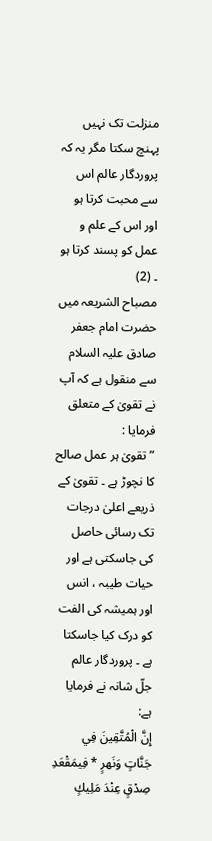منزلت تک نہیں پہنچ سکتا مگر یہ کہ پروردگار عالم اس سے محبت کرتا ہو اور اس کے علم و عمل کو پسند کرتا ہو ۔ (2)
مصباح الشریعہ میں حضرت امام جعفر صادق علیہ السلام سے منقول ہے کہ آپ نے تقویٰ کے متعلق فرمایا :
” تقویٰ ہر عمل صالح کا نچوڑ ہے ۔ تقویٰ کے ذریعے اعلیٰ درجات تک رسائی حاصل کی جاسکتی ہے اور حیات طیبہ ، انس اور ہمیشہ کی الفت کو درک کیا جاسکتا ہے ۔ پروردگار عالم جلّ شانہ نے فرمایا ہے:
إِنَّ الْمُتَّقِينَ فِي جَنَّاتٍ وَنَھرٍ * فِيمَقْعَدِ صِدْقٍ عِنْدَ مَلِيكٍ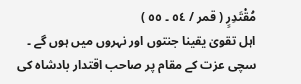مُقْتَدِرٍ ( قمر / ٥٤ ۔ ٥٥ )
اہل تقویٰ یقینا جنتوں اور نہروں میں ہوں گے ۔ سچی عزت کے مقام پر صاحب اقتدار بادشاہ کی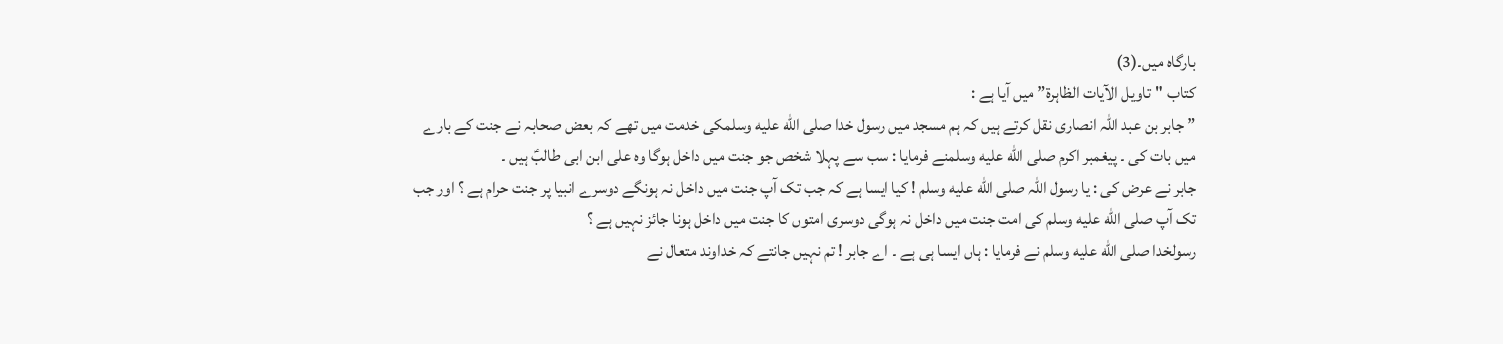بارگاہ میں۔(3)
کتاب "تاویل الآیات الظاہرۃ” میں آیا ہے :
” جابر بن عبد اللہ انصاری نقل کرتے ہیں کہ ہم مسجد میں رسول خدا صلى الله عليه وسلمکی خدمت میں تھے کہ بعض صحابہ نے جنت کے بارے میں بات کی ۔ پیغمبر اکرم صلى الله عليه وسلمنے فرمایا : سب سے پہلا شخص جو جنت میں داخل ہوگا وہ علی ابن ابی طالبؑ ہیں ۔
جابر نے عرض کی : یا رسول اللہ صلى الله عليه وسلم ! کیا ایسا ہے کہ جب تک آپ جنت میں داخل نہ ہونگے دوسرے انبیا پر جنت حرام ہے ؟ اور جب تک آپ صلى الله عليه وسلم کی امت جنت میں داخل نہ ہوگی دوسری امتوں کا جنت میں داخل ہونا جائز نہیں ہے ؟
رسولخدا صلى الله عليه وسلم نے فرمایا : ہاں ایسا ہی ہے ۔ اے جابر ! تم نہیں جانتے کہ خداوند متعال نے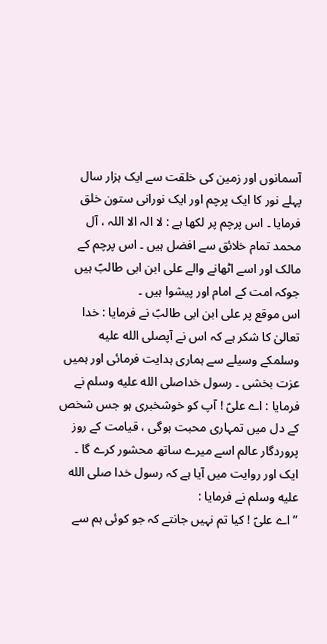آسمانوں اور زمین کی خلقت سے ایک ہزار سال پہلے نور کا ایک پرچم اور ایک نورانی ستون خلق فرمایا ۔ اس پرچم پر لکھا ہے : لا الہ الا اللہ ، آل محمد تمام خلائق سے افضل ہیں ۔ اس پرچم کے مالک اور اسے اٹھانے والے علی ابن ابی طالبؑ ہیں جوکہ امت کے امام اور پیشوا ہیں ۔
اس موقع پر علی ابن ابی طالبؑ نے فرمایا : خدا تعالیٰ کا شکر ہے کہ اس نے آپصلى الله عليه وسلمکے وسیلے سے ہماری ہدایت فرمائی اور ہمیں عزت بخشی ۔ رسول خداصلى الله عليه وسلم نے فرمایا : اے علیؑ ! آپ کو خوشخبری ہو جس شخص کے دل میں تمہاری محبت ہوگی ، قیامت کے روز پروردگار عالم اسے میرے ساتھ محشور کرے گا ۔
ایک اور روایت میں آیا ہے کہ رسول خدا صلى الله عليه وسلم نے فرمایا :
” اے علیؑ ! کیا تم نہیں جانتے کہ جو کوئی ہم سے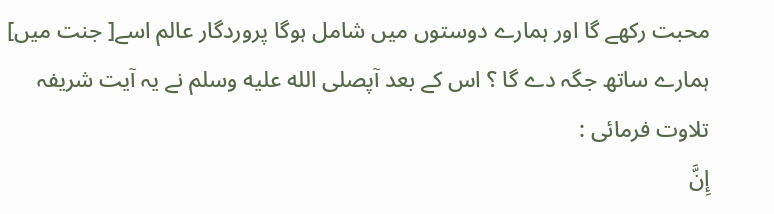محبت رکھے گا اور ہمارے دوستوں میں شامل ہوگا پروردگار عالم اسے[ جنت میں] ہمارے ساتھ جگہ دے گا ؟ اس کے بعد آپصلى الله عليه وسلم نے یہ آیت شریفہ تلاوت فرمائی :
إِنَّ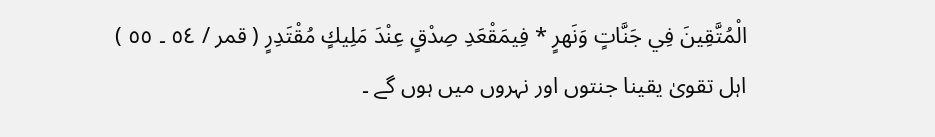الْمُتَّقِينَ فِي جَنَّاتٍ وَنَھرٍ * فِيمَقْعَدِ صِدْقٍ عِنْدَ مَلِيكٍ مُقْتَدِرٍ ( قمر / ٥٤ ۔ ٥٥ )
اہل تقویٰ یقینا جنتوں اور نہروں میں ہوں گے ۔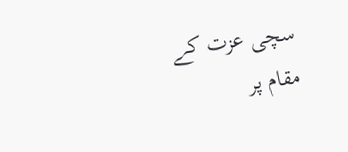سچی عزت کے مقام پر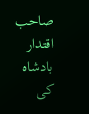صاحب اقتدار بادشاہ کی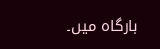بارگاہ میں۔